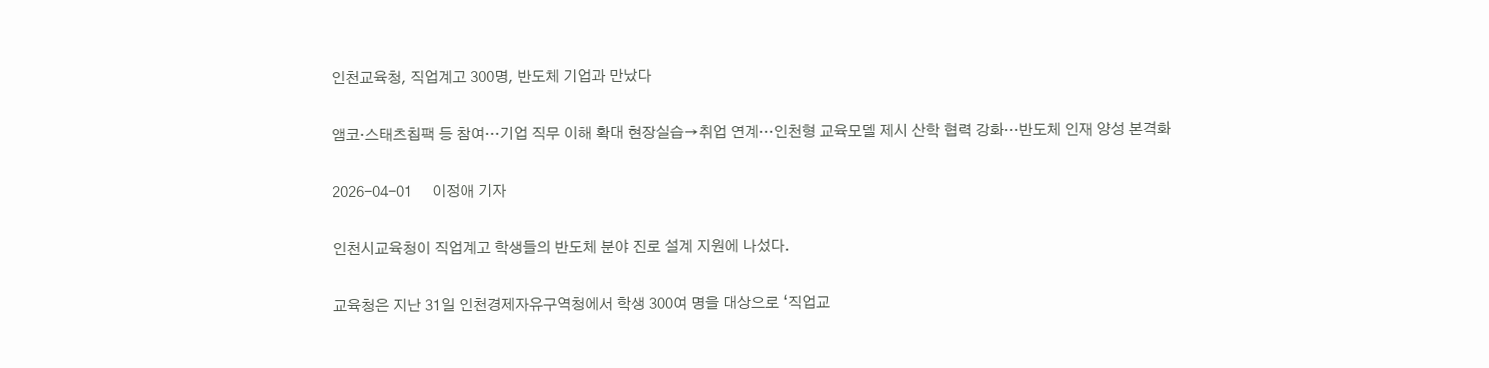인천교육청, 직업계고 300명, 반도체 기업과 만났다

앰코·스태츠칩팩 등 참여…기업 직무 이해 확대 현장실습→취업 연계…인천형 교육모델 제시 산학 협력 강화…반도체 인재 양성 본격화

2026-04-01     이정애 기자

인천시교육청이 직업계고 학생들의 반도체 분야 진로 설계 지원에 나섰다.

교육청은 지난 31일 인천경제자유구역청에서 학생 300여 명을 대상으로 ‘직업교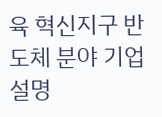육 혁신지구 반도체 분야 기업설명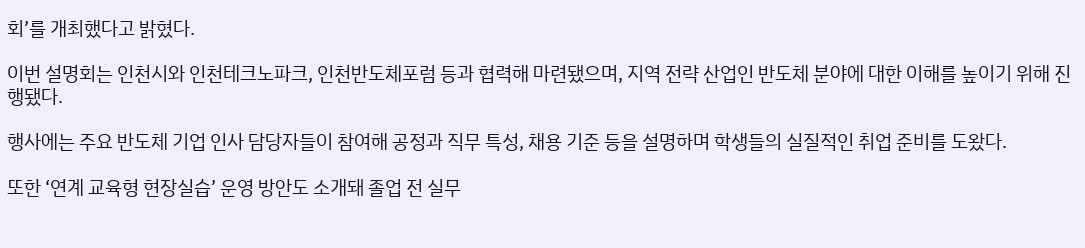회’를 개최했다고 밝혔다.

이번 설명회는 인천시와 인천테크노파크, 인천반도체포럼 등과 협력해 마련됐으며, 지역 전략 산업인 반도체 분야에 대한 이해를 높이기 위해 진행됐다.

행사에는 주요 반도체 기업 인사 담당자들이 참여해 공정과 직무 특성, 채용 기준 등을 설명하며 학생들의 실질적인 취업 준비를 도왔다.

또한 ‘연계 교육형 현장실습’ 운영 방안도 소개돼 졸업 전 실무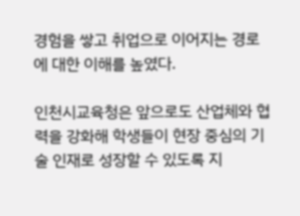경험을 쌓고 취업으로 이어지는 경로에 대한 이해를 높였다.

인천시교육청은 앞으로도 산업체와 협력을 강화해 학생들이 현장 중심의 기술 인재로 성장할 수 있도록 지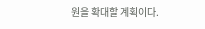원을 확대할 계획이다.